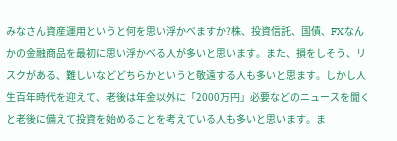みなさん資産運用というと何を思い浮かべますか?株、投資信託、国債、FXなんかの金融商品を最初に思い浮かべる人が多いと思います。また、損をしそう、リスクがある、難しいなどどちらかというと敬遠する人も多いと思ます。しかし人生百年時代を迎えて、老後は年金以外に「2000万円」必要などのニュースを聞くと老後に備えて投資を始めることを考えている人も多いと思います。ま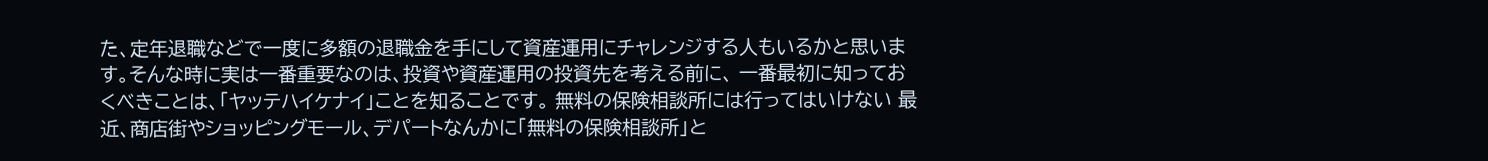た、定年退職などで一度に多額の退職金を手にして資産運用にチャレンジする人もいるかと思います。そんな時に実は一番重要なのは、投資や資産運用の投資先を考える前に、 一番最初に知っておくべきことは、「ヤッテハイケナイ」ことを知ることです。 無料の保険相談所には行ってはいけない 最近、商店街やショッピングモール、デパートなんかに「無料の保険相談所」と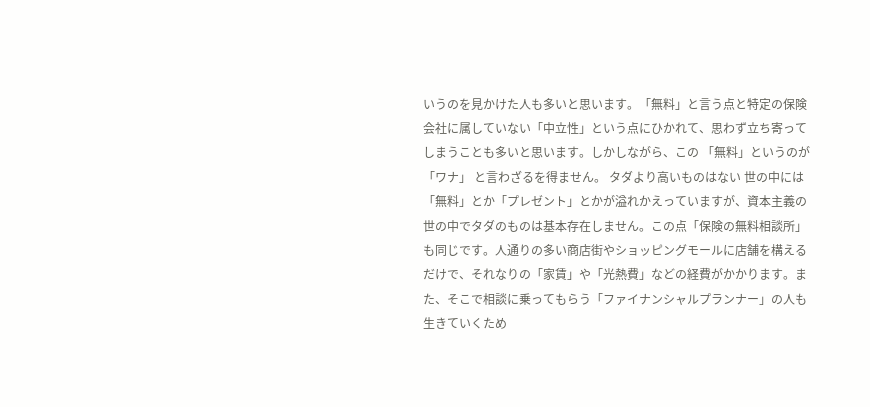いうのを見かけた人も多いと思います。「無料」と言う点と特定の保険会社に属していない「中立性」という点にひかれて、思わず立ち寄ってしまうことも多いと思います。しかしながら、この 「無料」というのが「ワナ」 と言わざるを得ません。 タダより高いものはない 世の中には「無料」とか「プレゼント」とかが溢れかえっていますが、資本主義の世の中でタダのものは基本存在しません。この点「保険の無料相談所」も同じです。人通りの多い商店街やショッピングモールに店舗を構えるだけで、それなりの「家賃」や「光熱費」などの経費がかかります。また、そこで相談に乗ってもらう「ファイナンシャルプランナー」の人も生きていくため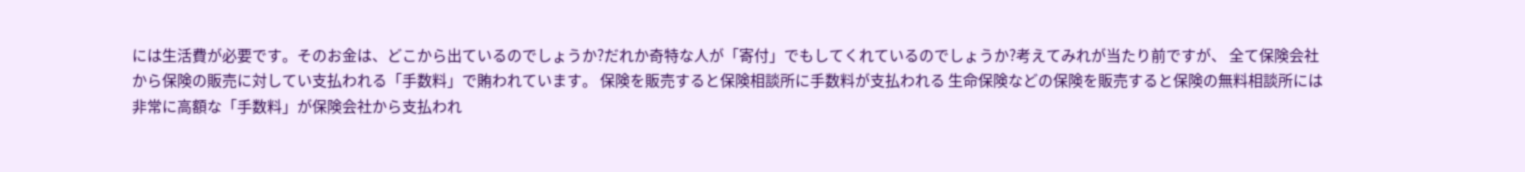には生活費が必要です。そのお金は、どこから出ているのでしょうか?だれか奇特な人が「寄付」でもしてくれているのでしょうか?考えてみれが当たり前ですが、 全て保険会社から保険の販売に対してい支払われる「手数料」で賄われています。 保険を販売すると保険相談所に手数料が支払われる 生命保険などの保険を販売すると保険の無料相談所には非常に高額な「手数料」が保険会社から支払われ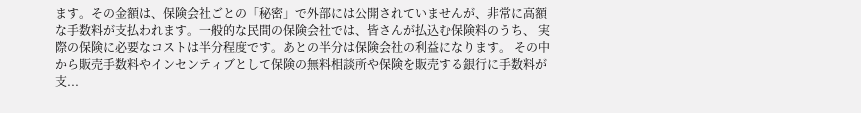ます。その金額は、保険会社ごとの「秘密」で外部には公開されていませんが、非常に高額な手数料が支払われます。一般的な民間の保険会社では、皆さんが払込む保険料のうち、 実際の保険に必要なコストは半分程度です。あとの半分は保険会社の利益になります。 その中から販売手数料やインセンティブとして保険の無料相談所や保険を販売する銀行に手数料が支...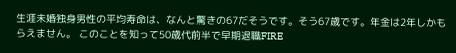生涯未婚独身男性の平均寿命は、なんと驚きの67だそうです。そう67歳です。年金は2年しかもらえません。 このことを知って50歳代前半で早期退職FIRE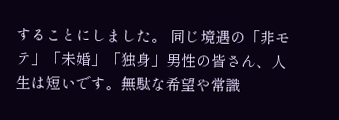することにしました。 同じ境遇の「非モテ」「未婚」「独身」男性の皆さん、人生は短いです。無駄な希望や常識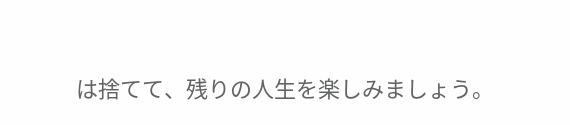は捨てて、残りの人生を楽しみましょう。